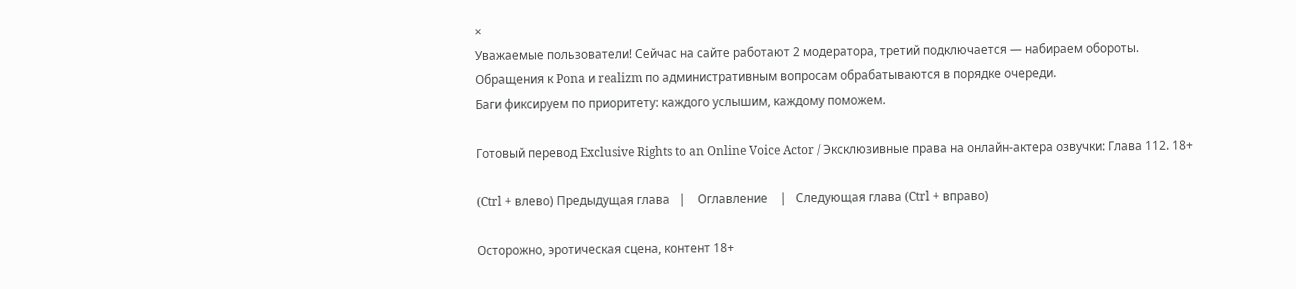×
Уважаемые пользователи! Сейчас на сайте работают 2 модератора, третий подключается — набираем обороты.
Обращения к Pona и realizm по административным вопросам обрабатываются в порядке очереди.
Баги фиксируем по приоритету: каждого услышим, каждому поможем.

Готовый перевод Exclusive Rights to an Online Voice Actor / Эксклюзивные права на онлайн-актера озвучки: Глава 112. 18+

(Ctrl + влево) Предыдущая глава   |    Оглавление    |   Следующая глава (Ctrl + вправо)

Осторожно, эротическая сцена, контент 18+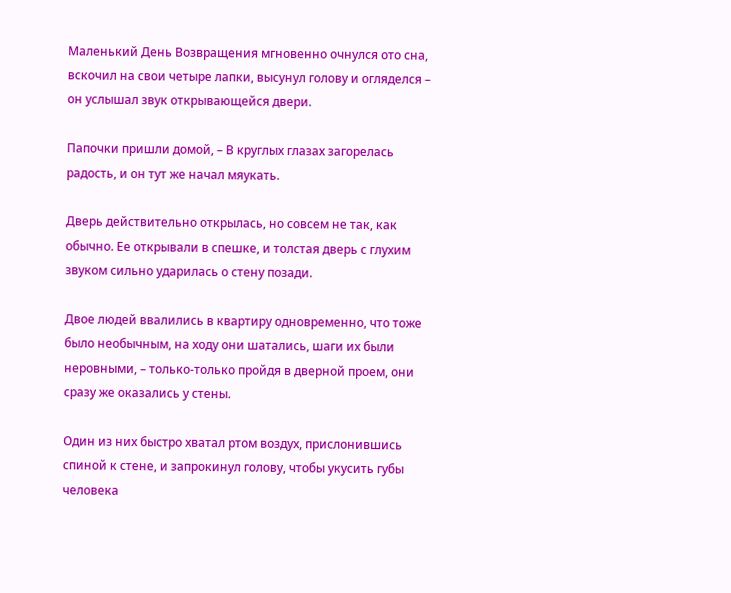Маленький День Возвращения мгновенно очнулся ото сна, вскочил на свои четыре лапки, высунул голову и огляделся – он услышал звук открывающейся двери.

Папочки пришли домой, – В круглых глазах загорелась радость, и он тут же начал мяукать.

Дверь действительно открылась, но совсем не так, как обычно. Ее открывали в спешке, и толстая дверь с глухим звуком сильно ударилась о стену позади.

Двое людей ввалились в квартиру одновременно, что тоже было необычным, на ходу они шатались, шаги их были неровными, – только-только пройдя в дверной проем, они сразу же оказались у стены.

Один из них быстро хватал ртом воздух, прислонившись спиной к стене, и запрокинул голову, чтобы укусить губы человека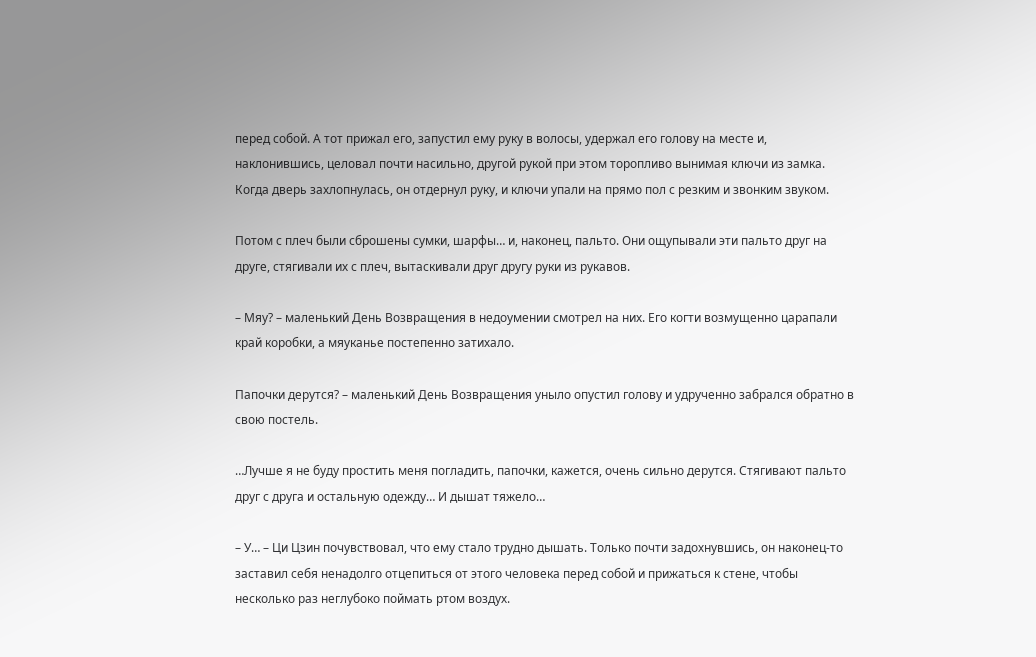перед собой. А тот прижал его, запустил ему руку в волосы, удержал его голову на месте и, наклонившись, целовал почти насильно, другой рукой при этом торопливо вынимая ключи из замка. Когда дверь захлопнулась, он отдернул руку, и ключи упали на прямо пол с резким и звонким звуком.

Потом с плеч были сброшены сумки, шарфы… и, наконец, пальто. Они ощупывали эти пальто друг на друге, стягивали их с плеч, вытаскивали друг другу руки из рукавов.

– Мяу? – маленький День Возвращения в недоумении смотрел на них. Его когти возмущенно царапали край коробки, а мяуканье постепенно затихало.

Папочки дерутся? – маленький День Возвращения уныло опустил голову и удрученно забрался обратно в свою постель.

…Лучше я не буду простить меня погладить, папочки, кажется, очень сильно дерутся. Стягивают пальто друг с друга и остальную одежду… И дышат тяжело…

– У… – Ци Цзин почувствовал, что ему стало трудно дышать. Только почти задохнувшись, он наконец-то заставил себя ненадолго отцепиться от этого человека перед собой и прижаться к стене, чтобы несколько раз неглубоко поймать ртом воздух.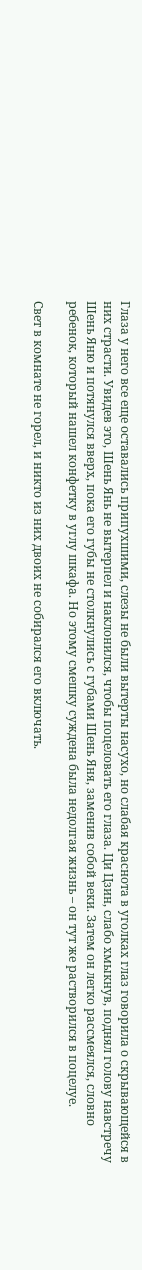Глаза у него все еще оставались припухшими, слезы не были вытерты насухо, но слабая краснота в уголках глаз говорила о скрывающейся в них страсти. Увидев это, Шень Янь не вытерпел и наклонился, чтобы поцеловать его глаза. Ци Цзин, слабо хмыкнув, поднял голову навстречу Шень Яню и потянулся вверх, пока его губы не столкнулись с губами Шень Яня, заменив собой веки. Затем он легко рассмеялся, словно ребенок, который нашел конфетку в углу шкафа. Но этому смешку суждена была недолгая жизнь – он тут же растворился в поцелуе.

Свет в комнате не горел, и никто из них двоих не собирался его включать.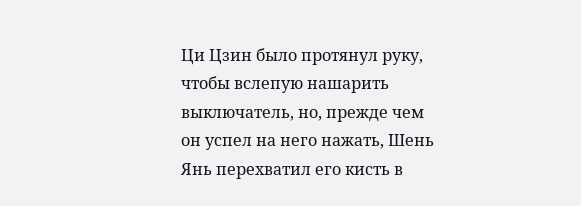Ци Цзин было протянул руку, чтобы вслепую нашарить выключатель, но, прежде чем он успел на него нажать, Шень Янь перехватил его кисть в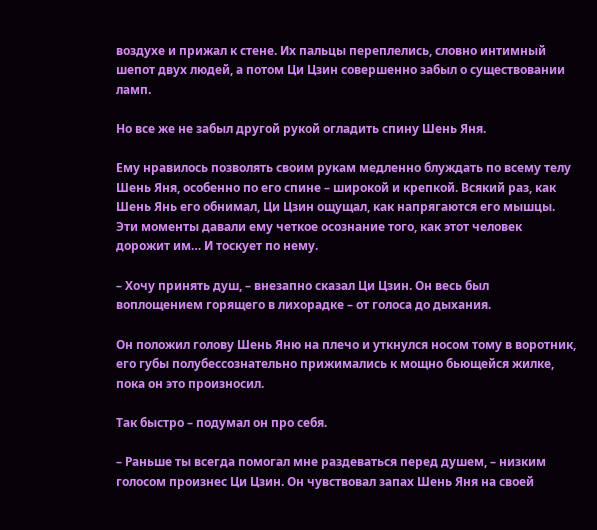воздухе и прижал к стене. Их пальцы переплелись, словно интимный шепот двух людей, а потом Ци Цзин совершенно забыл о существовании ламп.

Но все же не забыл другой рукой огладить спину Шень Яня.

Ему нравилось позволять своим рукам медленно блуждать по всему телу Шень Яня, особенно по его спине – широкой и крепкой. Всякий раз, как Шень Янь его обнимал, Ци Цзин ощущал, как напрягаются его мышцы. Эти моменты давали ему четкое осознание того, как этот человек дорожит им… И тоскует по нему.

– Хочу принять душ, – внезапно сказал Ци Цзин. Он весь был воплощением горящего в лихорадке – от голоса до дыхания.

Он положил голову Шень Яню на плечо и уткнулся носом тому в воротник, его губы полубессознательно прижимались к мощно бьющейся жилке, пока он это произносил.

Так быстро – подумал он про себя.

– Раньше ты всегда помогал мне раздеваться перед душем, – низким голосом произнес Ци Цзин. Он чувствовал запах Шень Яня на своей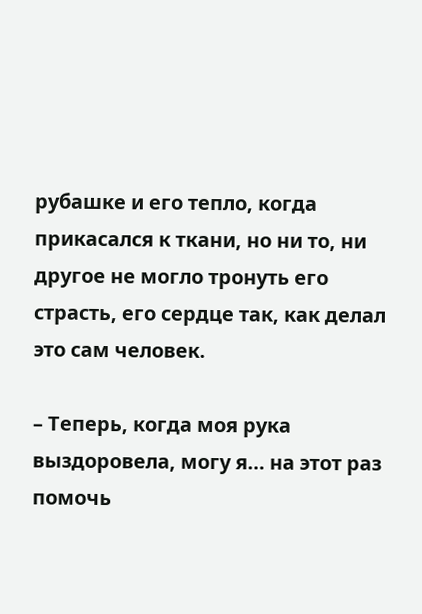рубашке и его тепло, когда прикасался к ткани, но ни то, ни другое не могло тронуть его страсть, его сердце так, как делал это сам человек.

– Теперь, когда моя рука выздоровела, могу я… на этот раз помочь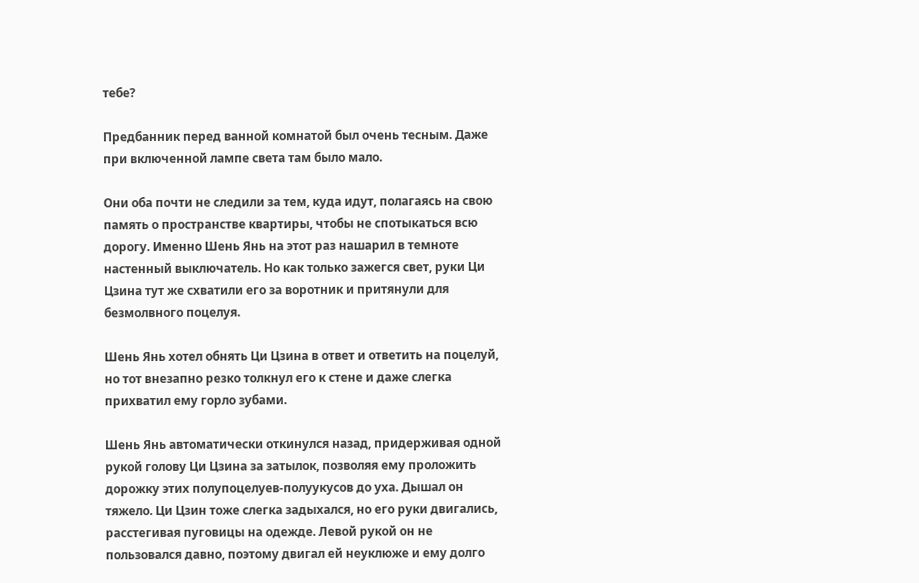тебе?

Предбанник перед ванной комнатой был очень тесным. Даже при включенной лампе света там было мало.

Они оба почти не следили за тем, куда идут, полагаясь на свою память о пространстве квартиры, чтобы не спотыкаться всю дорогу. Именно Шень Янь на этот раз нашарил в темноте настенный выключатель. Но как только зажегся свет, руки Ци Цзина тут же схватили его за воротник и притянули для безмолвного поцелуя.

Шень Янь хотел обнять Ци Цзина в ответ и ответить на поцелуй, но тот внезапно резко толкнул его к стене и даже слегка прихватил ему горло зубами.

Шень Янь автоматически откинулся назад, придерживая одной рукой голову Ци Цзина за затылок, позволяя ему проложить дорожку этих полупоцелуев-полуукусов до уха. Дышал он тяжело. Ци Цзин тоже слегка задыхался, но его руки двигались, расстегивая пуговицы на одежде. Левой рукой он не пользовался давно, поэтому двигал ей неуклюже и ему долго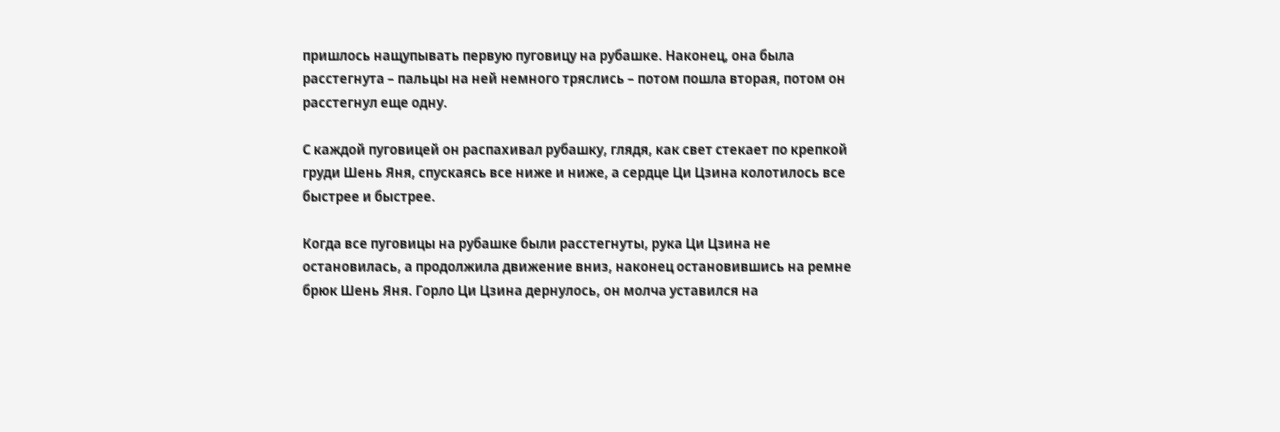пришлось нащупывать первую пуговицу на рубашке. Наконец, она была расстегнута – пальцы на ней немного тряслись – потом пошла вторая, потом он расстегнул еще одну.

С каждой пуговицей он распахивал рубашку, глядя, как свет стекает по крепкой груди Шень Яня, спускаясь все ниже и ниже, а сердце Ци Цзина колотилось все быстрее и быстрее.

Когда все пуговицы на рубашке были расстегнуты, рука Ци Цзина не остановилась, а продолжила движение вниз, наконец остановившись на ремне брюк Шень Яня. Горло Ци Цзина дернулось, он молча уставился на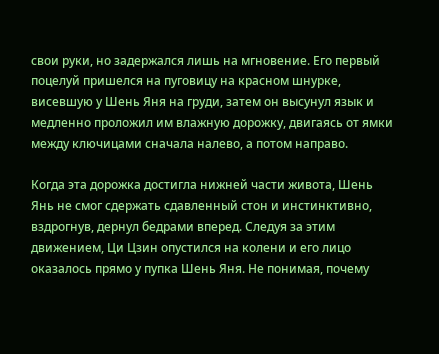свои руки, но задержался лишь на мгновение. Его первый поцелуй пришелся на пуговицу на красном шнурке, висевшую у Шень Яня на груди, затем он высунул язык и медленно проложил им влажную дорожку, двигаясь от ямки между ключицами сначала налево, а потом направо.

Когда эта дорожка достигла нижней части живота, Шень Янь не смог сдержать сдавленный стон и инстинктивно, вздрогнув, дернул бедрами вперед. Следуя за этим движением, Ци Цзин опустился на колени и его лицо оказалось прямо у пупка Шень Яня. Не понимая, почему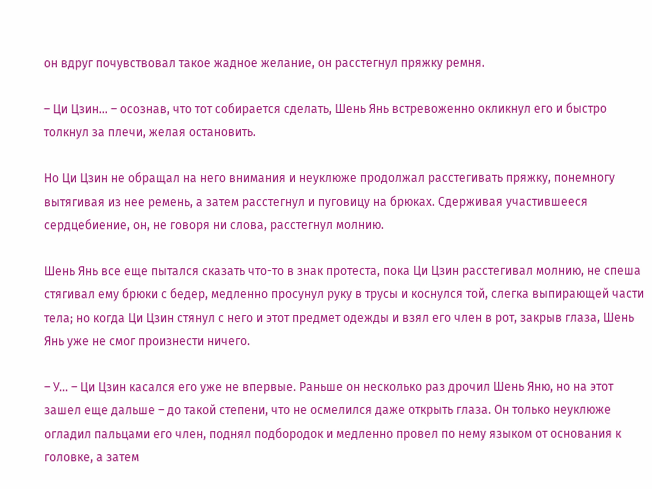он вдруг почувствовал такое жадное желание, он расстегнул пряжку ремня.

– Ци Цзин… – осознав, что тот собирается сделать, Шень Янь встревоженно окликнул его и быстро толкнул за плечи, желая остановить.

Но Ци Цзин не обращал на него внимания и неуклюже продолжал расстегивать пряжку, понемногу вытягивая из нее ремень, а затем расстегнул и пуговицу на брюках. Сдерживая участившееся сердцебиение, он, не говоря ни слова, расстегнул молнию.

Шень Янь все еще пытался сказать что-то в знак протеста, пока Ци Цзин расстегивал молнию, не спеша стягивал ему брюки с бедер, медленно просунул руку в трусы и коснулся той, слегка выпирающей части тела; но когда Ци Цзин стянул с него и этот предмет одежды и взял его член в рот, закрыв глаза, Шень Янь уже не смог произнести ничего.

– У… – Ци Цзин касался его уже не впервые. Раньше он несколько раз дрочил Шень Яню, но на этот зашел еще дальше – до такой степени, что не осмелился даже открыть глаза. Он только неуклюже огладил пальцами его член, поднял подбородок и медленно провел по нему языком от основания к головке, а затем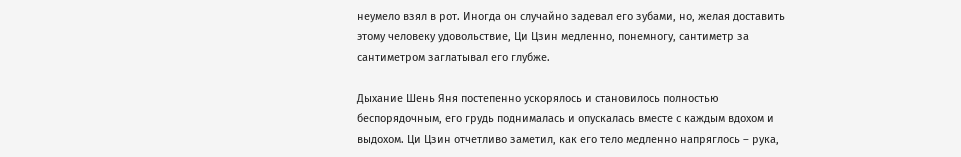неумело взял в рот. Иногда он случайно задевал его зубами, но, желая доставить этому человеку удовольствие, Ци Цзин медленно, понемногу, сантиметр за сантиметром заглатывал его глубже.

Дыхание Шень Яня постепенно ускорялось и становилось полностью беспорядочным, его грудь поднималась и опускалась вместе с каждым вдохом и выдохом. Ци Цзин отчетливо заметил, как его тело медленно напряглось – рука,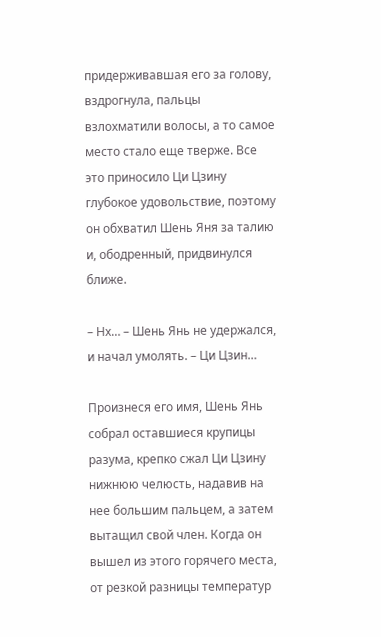придерживавшая его за голову, вздрогнула, пальцы взлохматили волосы, а то самое место стало еще тверже. Все это приносило Ци Цзину глубокое удовольствие, поэтому он обхватил Шень Яня за талию и, ободренный, придвинулся ближе.

– Нх… – Шень Янь не удержался, и начал умолять. – Ци Цзин…

Произнеся его имя, Шень Янь собрал оставшиеся крупицы разума, крепко сжал Ци Цзину нижнюю челюсть, надавив на нее большим пальцем, а затем вытащил свой член. Когда он вышел из этого горячего места, от резкой разницы температур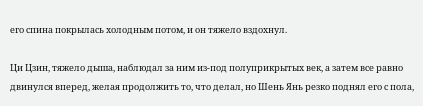его спина покрылась холодным потом, и он тяжело вздохнул.

Ци Цзин, тяжело дыша, наблюдал за ним из-под полуприкрытых век, а затем все равно двинулся вперед, желая продолжить то, что делал, но Шень Янь резко поднял его с пола,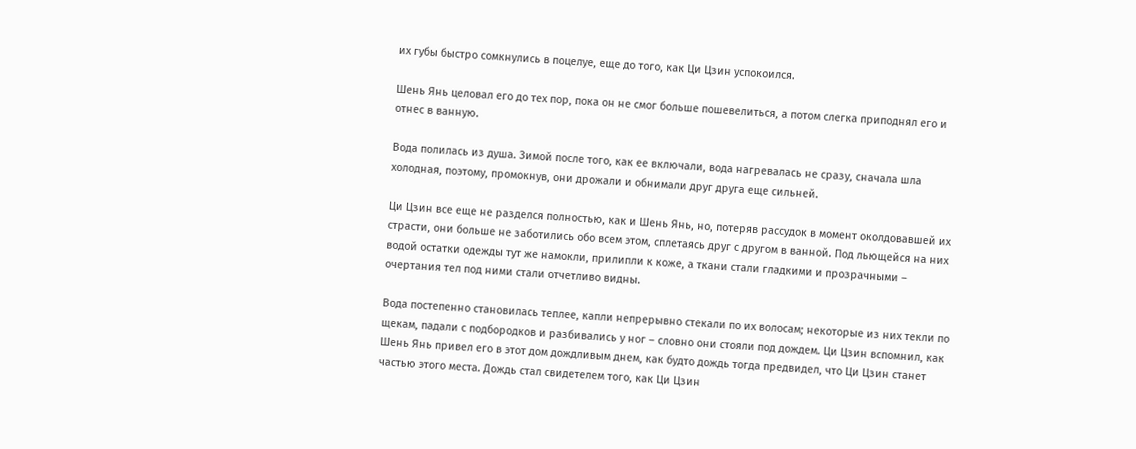их губы быстро сомкнулись в поцелуе, еще до того, как Ци Цзин успокоился.

Шень Янь целовал его до тех пор, пока он не смог больше пошевелиться, а потом слегка приподнял его и отнес в ванную.

Вода полилась из душа. Зимой после того, как ее включали, вода нагревалась не сразу, сначала шла холодная, поэтому, промокнув, они дрожали и обнимали друг друга еще сильней.

Ци Цзин все еще не разделся полностью, как и Шень Янь, но, потеряв рассудок в момент околдовавшей их страсти, они больше не заботились обо всем этом, сплетаясь друг с другом в ванной. Под льющейся на них водой остатки одежды тут же намокли, прилипли к коже, а ткани стали гладкими и прозрачными – очертания тел под ними стали отчетливо видны.

Вода постепенно становилась теплее, капли непрерывно стекали по их волосам; некоторые из них текли по щекам, падали с подбородков и разбивались у ног – словно они стояли под дождем. Ци Цзин вспомнил, как Шень Янь привел его в этот дом дождливым днем, как будто дождь тогда предвидел, что Ци Цзин станет частью этого места. Дождь стал свидетелем того, как Ци Цзин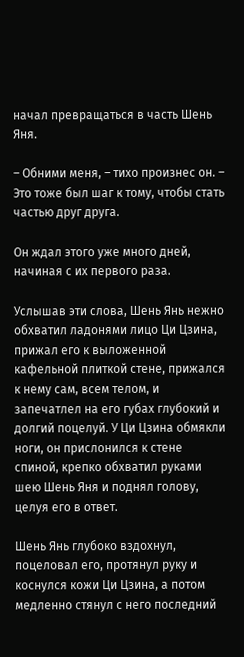начал превращаться в часть Шень Яня.

– Обними меня, – тихо произнес он. – Это тоже был шаг к тому, чтобы стать частью друг друга.

Он ждал этого уже много дней, начиная с их первого раза.

Услышав эти слова, Шень Янь нежно обхватил ладонями лицо Ци Цзина, прижал его к выложенной кафельной плиткой стене, прижался к нему сам, всем телом, и запечатлел на его губах глубокий и долгий поцелуй. У Ци Цзина обмякли ноги, он прислонился к стене спиной, крепко обхватил руками шею Шень Яня и поднял голову, целуя его в ответ.

Шень Янь глубоко вздохнул, поцеловал его, протянул руку и коснулся кожи Ци Цзина, а потом медленно стянул с него последний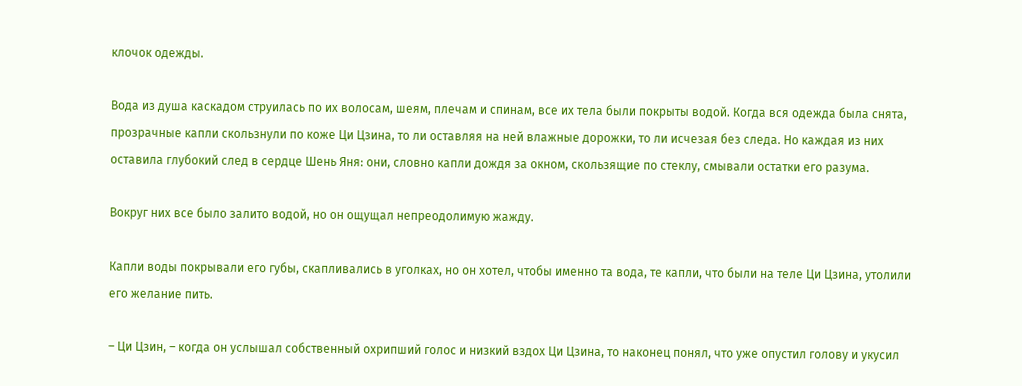клочок одежды.

Вода из душа каскадом струилась по их волосам, шеям, плечам и спинам, все их тела были покрыты водой. Когда вся одежда была снята, прозрачные капли скользнули по коже Ци Цзина, то ли оставляя на ней влажные дорожки, то ли исчезая без следа. Но каждая из них оставила глубокий след в сердце Шень Яня: они, словно капли дождя за окном, скользящие по стеклу, смывали остатки его разума.

Вокруг них все было залито водой, но он ощущал непреодолимую жажду.

Капли воды покрывали его губы, скапливались в уголках, но он хотел, чтобы именно та вода, те капли, что были на теле Ци Цзина, утолили его желание пить.

– Ци Цзин, – когда он услышал собственный охрипший голос и низкий вздох Ци Цзина, то наконец понял, что уже опустил голову и укусил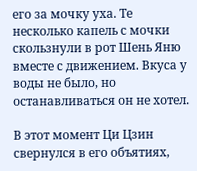его за мочку уха. Те несколько капель с мочки скользнули в рот Шень Яню вместе с движением. Вкуса у воды не было, но останавливаться он не хотел.

В этот момент Ци Цзин свернулся в его объятиях,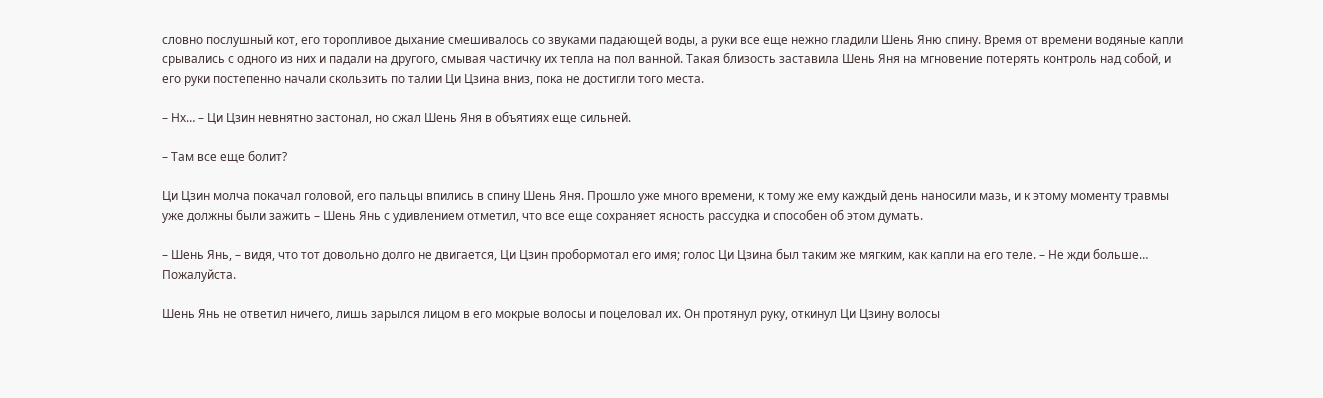словно послушный кот, его торопливое дыхание смешивалось со звуками падающей воды, а руки все еще нежно гладили Шень Яню спину. Время от времени водяные капли срывались с одного из них и падали на другого, смывая частичку их тепла на пол ванной. Такая близость заставила Шень Яня на мгновение потерять контроль над собой, и его руки постепенно начали скользить по талии Ци Цзина вниз, пока не достигли того места.

– Нх… – Ци Цзин невнятно застонал, но сжал Шень Яня в объятиях еще сильней.

– Там все еще болит?

Ци Цзин молча покачал головой, его пальцы впились в спину Шень Яня. Прошло уже много времени, к тому же ему каждый день наносили мазь, и к этому моменту травмы уже должны были зажить – Шень Янь с удивлением отметил, что все еще сохраняет ясность рассудка и способен об этом думать.

– Шень Янь, – видя, что тот довольно долго не двигается, Ци Цзин пробормотал его имя; голос Ци Цзина был таким же мягким, как капли на его теле. – Не жди больше… Пожалуйста.

Шень Янь не ответил ничего, лишь зарылся лицом в его мокрые волосы и поцеловал их. Он протянул руку, откинул Ци Цзину волосы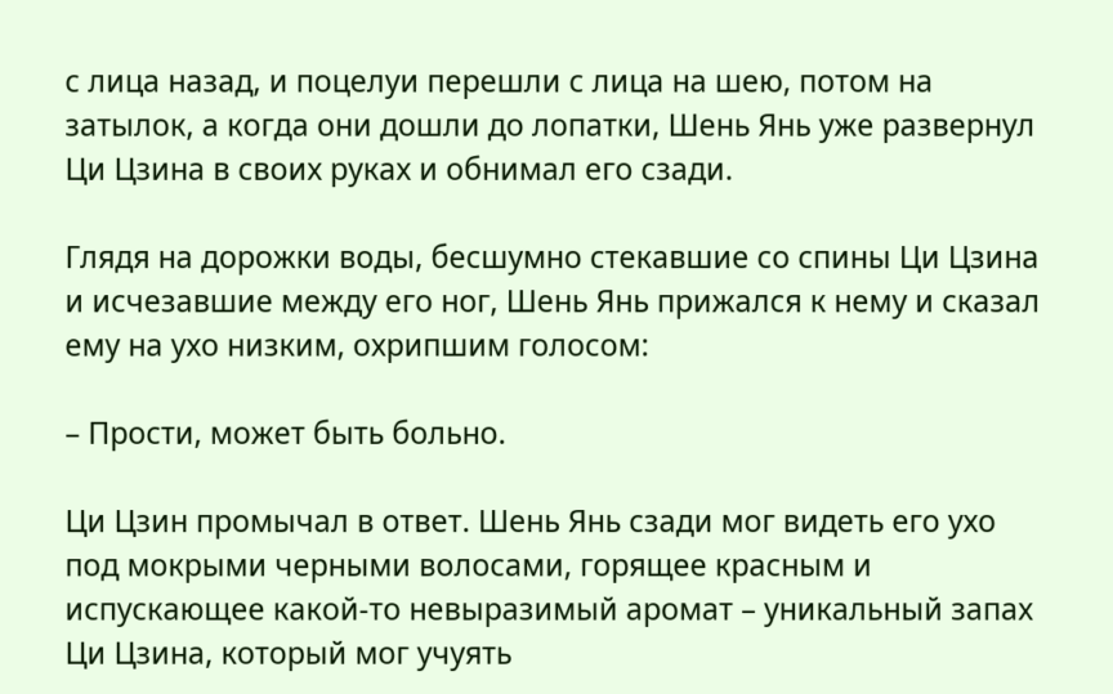с лица назад, и поцелуи перешли с лица на шею, потом на затылок, а когда они дошли до лопатки, Шень Янь уже развернул Ци Цзина в своих руках и обнимал его сзади.

Глядя на дорожки воды, бесшумно стекавшие со спины Ци Цзина и исчезавшие между его ног, Шень Янь прижался к нему и сказал ему на ухо низким, охрипшим голосом:

– Прости, может быть больно.

Ци Цзин промычал в ответ. Шень Янь сзади мог видеть его ухо под мокрыми черными волосами, горящее красным и испускающее какой-то невыразимый аромат – уникальный запах Ци Цзина, который мог учуять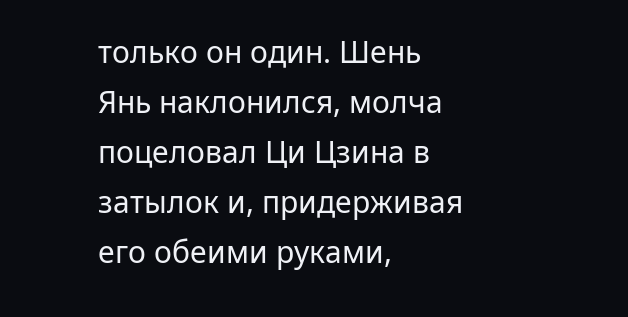только он один. Шень Янь наклонился, молча поцеловал Ци Цзина в затылок и, придерживая его обеими руками,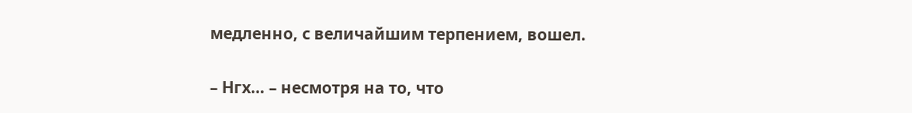медленно, с величайшим терпением, вошел.

– Нгх… – несмотря на то, что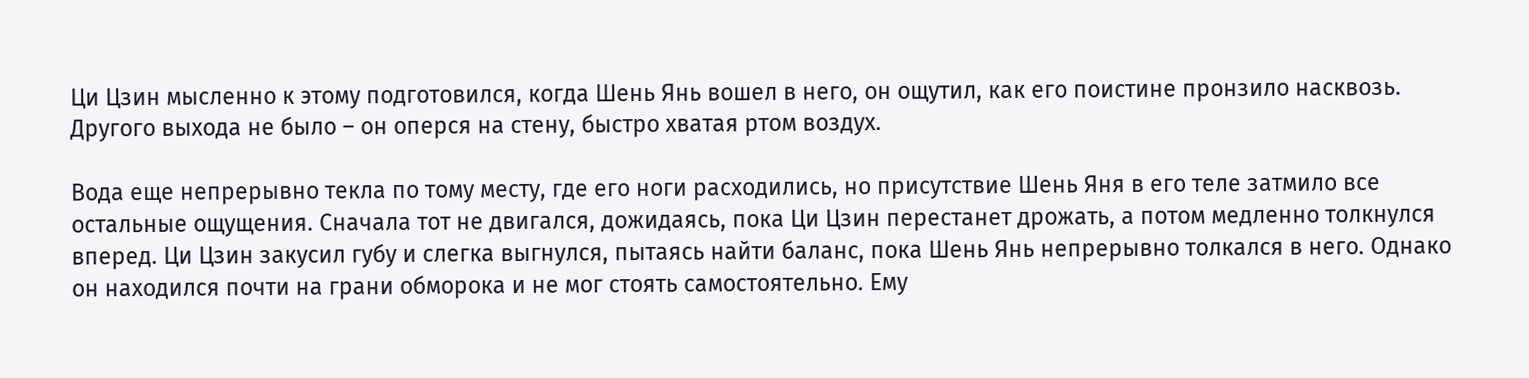Ци Цзин мысленно к этому подготовился, когда Шень Янь вошел в него, он ощутил, как его поистине пронзило насквозь. Другого выхода не было – он оперся на стену, быстро хватая ртом воздух.

Вода еще непрерывно текла по тому месту, где его ноги расходились, но присутствие Шень Яня в его теле затмило все остальные ощущения. Сначала тот не двигался, дожидаясь, пока Ци Цзин перестанет дрожать, а потом медленно толкнулся вперед. Ци Цзин закусил губу и слегка выгнулся, пытаясь найти баланс, пока Шень Янь непрерывно толкался в него. Однако он находился почти на грани обморока и не мог стоять самостоятельно. Ему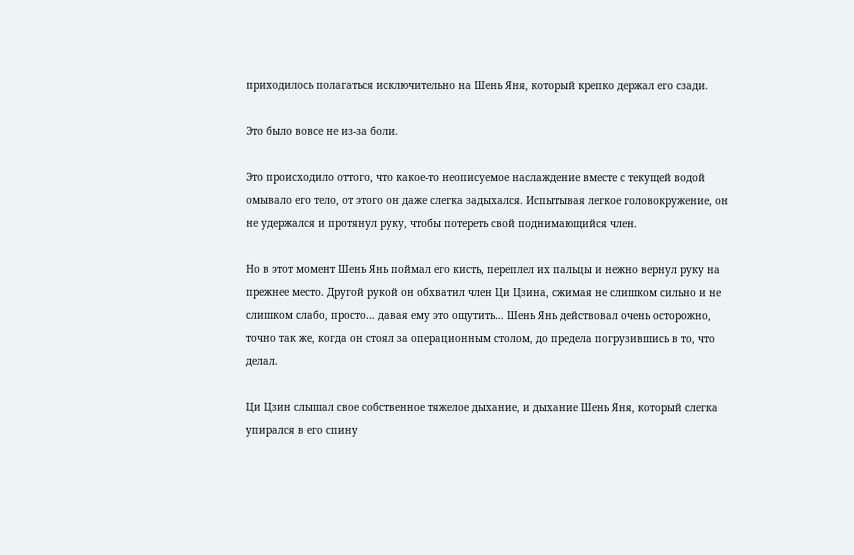приходилось полагаться исключительно на Шень Яня, который крепко держал его сзади.

Это было вовсе не из-за боли.

Это происходило оттого, что какое-то неописуемое наслаждение вместе с текущей водой омывало его тело, от этого он даже слегка задыхался. Испытывая легкое головокружение, он не удержался и протянул руку, чтобы потереть свой поднимающийся член.

Но в этот момент Шень Янь поймал его кисть, переплел их пальцы и нежно вернул руку на прежнее место. Другой рукой он обхватил член Ци Цзина, сжимая не слишком сильно и не слишком слабо, просто… давая ему это ощутить… Шень Янь действовал очень осторожно, точно так же, когда он стоял за операционным столом, до предела погрузившись в то, что делал.

Ци Цзин слышал свое собственное тяжелое дыхание, и дыхание Шень Яня, который слегка упирался в его спину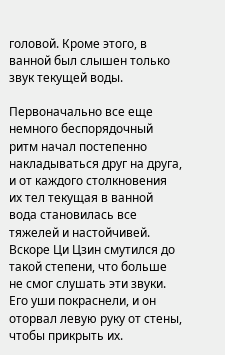головой. Кроме этого, в ванной был слышен только звук текущей воды.

Первоначально все еще немного беспорядочный ритм начал постепенно накладываться друг на друга, и от каждого столкновения их тел текущая в ванной вода становилась все тяжелей и настойчивей. Вскоре Ци Цзин смутился до такой степени, что больше не смог слушать эти звуки. Его уши покраснели, и он оторвал левую руку от стены, чтобы прикрыть их.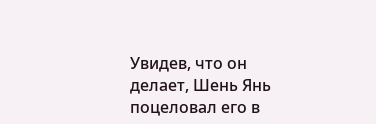Увидев, что он делает, Шень Янь поцеловал его в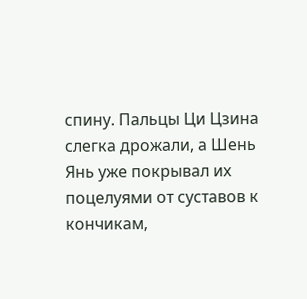спину. Пальцы Ци Цзина слегка дрожали, а Шень Янь уже покрывал их поцелуями от суставов к кончикам,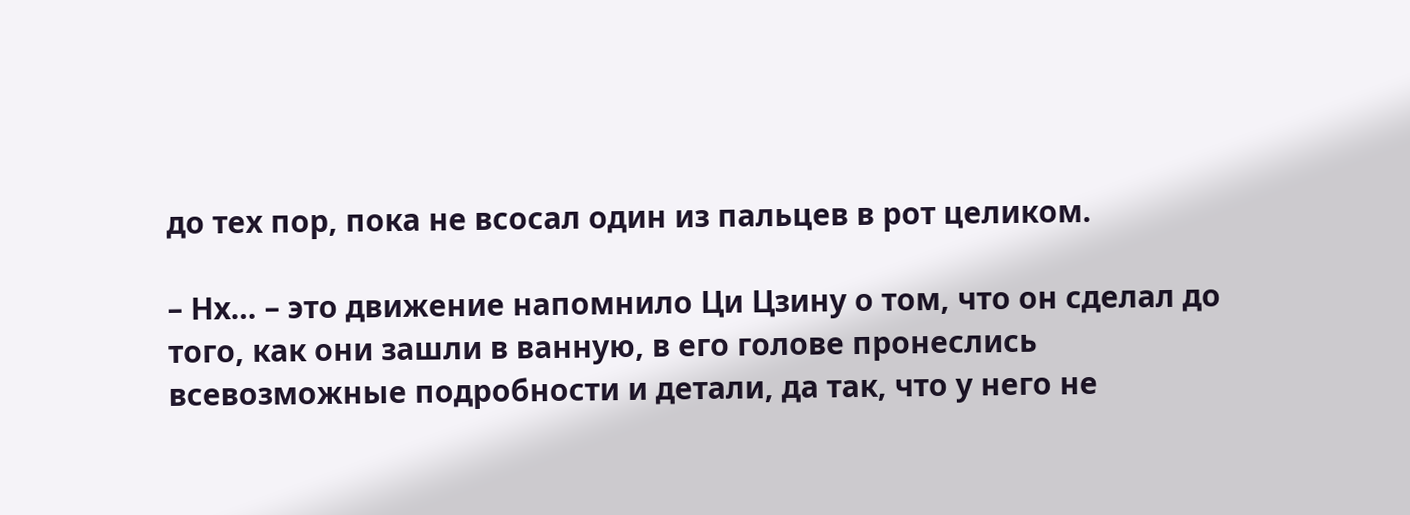до тех пор, пока не всосал один из пальцев в рот целиком.

– Нх… – это движение напомнило Ци Цзину о том, что он сделал до того, как они зашли в ванную, в его голове пронеслись всевозможные подробности и детали, да так, что у него не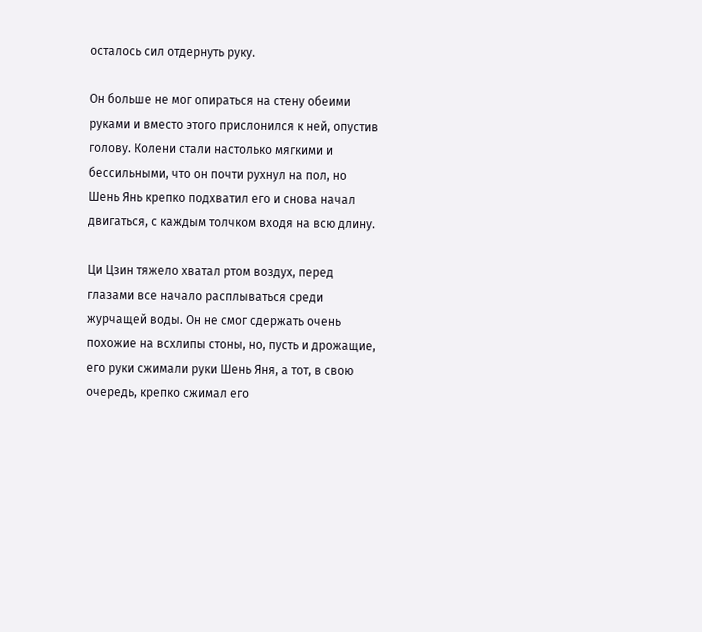осталось сил отдернуть руку.

Он больше не мог опираться на стену обеими руками и вместо этого прислонился к ней, опустив голову. Колени стали настолько мягкими и бессильными, что он почти рухнул на пол, но Шень Янь крепко подхватил его и снова начал двигаться, с каждым толчком входя на всю длину.

Ци Цзин тяжело хватал ртом воздух, перед глазами все начало расплываться среди журчащей воды. Он не смог сдержать очень похожие на всхлипы стоны, но, пусть и дрожащие, его руки сжимали руки Шень Яня, а тот, в свою очередь, крепко сжимал его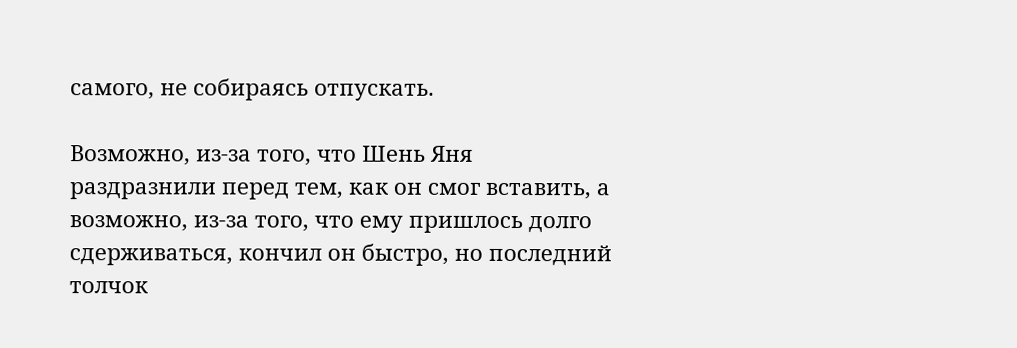самого, не собираясь отпускать.

Возможно, из-за того, что Шень Яня раздразнили перед тем, как он смог вставить, а возможно, из-за того, что ему пришлось долго сдерживаться, кончил он быстро, но последний толчок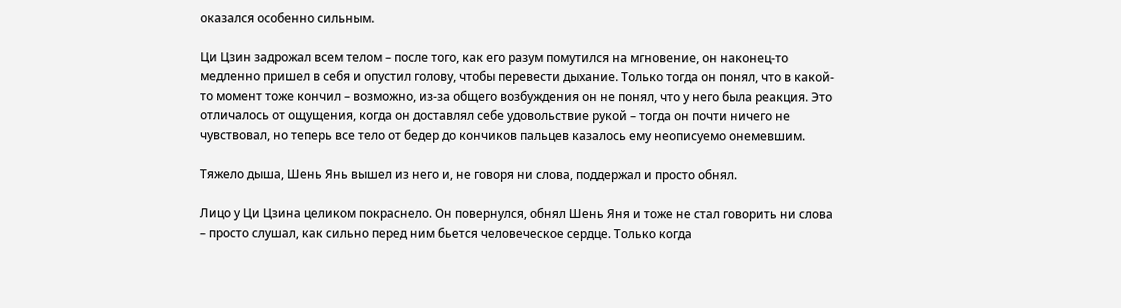оказался особенно сильным.

Ци Цзин задрожал всем телом – после того, как его разум помутился на мгновение, он наконец-то медленно пришел в себя и опустил голову, чтобы перевести дыхание. Только тогда он понял, что в какой-то момент тоже кончил – возможно, из-за общего возбуждения он не понял, что у него была реакция. Это отличалось от ощущения, когда он доставлял себе удовольствие рукой – тогда он почти ничего не чувствовал, но теперь все тело от бедер до кончиков пальцев казалось ему неописуемо онемевшим.

Тяжело дыша, Шень Янь вышел из него и, не говоря ни слова, поддержал и просто обнял.

Лицо у Ци Цзина целиком покраснело. Он повернулся, обнял Шень Яня и тоже не стал говорить ни слова – просто слушал, как сильно перед ним бьется человеческое сердце. Только когда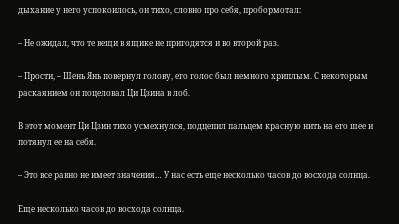дыхание у него успокоилось, он тихо, словно про себя, пробормотал:

– Не ожидал, что те вещи в ящике не пригодятся и во второй раз.

– Прости, – Шень Янь повернул голову, его голос был немного хриплым. С некоторым раскаянием он поцеловал Ци Цзина в лоб.

В этот момент Ци Цзин тихо усмехнулся, подцепил пальцем красную нить на его шее и потянул ее на себя.

– Это все равно не имеет значения… У нас есть еще несколько часов до восхода солнца.

Еще несколько часов до восхода солнца.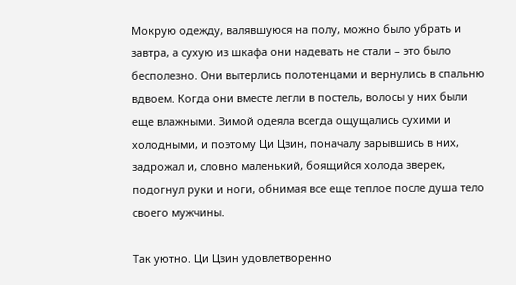Мокрую одежду, валявшуюся на полу, можно было убрать и завтра, а сухую из шкафа они надевать не стали – это было бесполезно. Они вытерлись полотенцами и вернулись в спальню вдвоем. Когда они вместе легли в постель, волосы у них были еще влажными. Зимой одеяла всегда ощущались сухими и холодными, и поэтому Ци Цзин, поначалу зарывшись в них, задрожал и, словно маленький, боящийся холода зверек, подогнул руки и ноги, обнимая все еще теплое после душа тело своего мужчины.

Так уютно. Ци Цзин удовлетворенно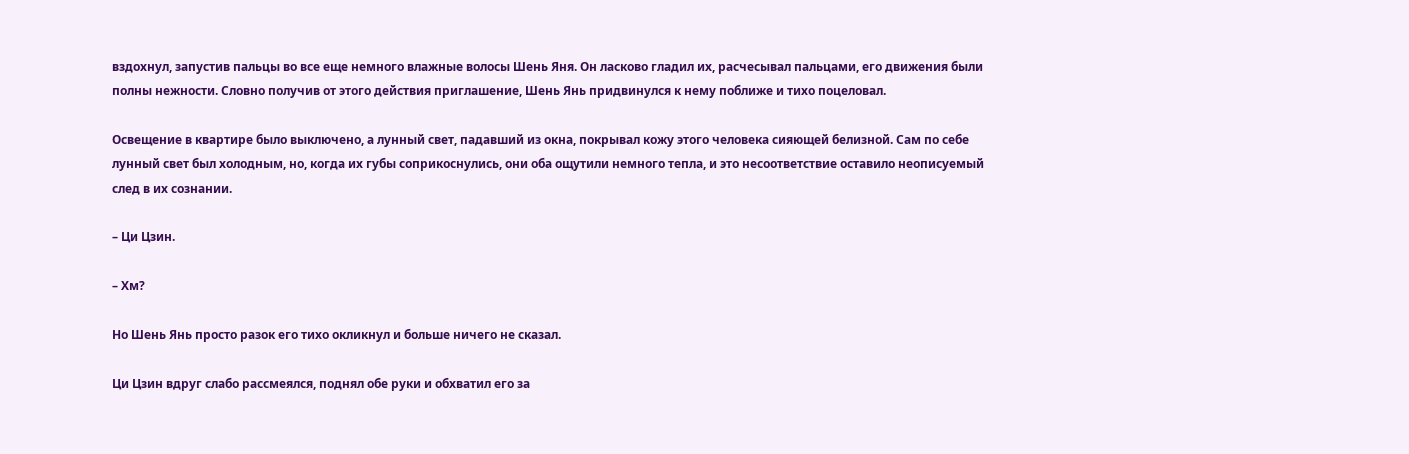вздохнул, запустив пальцы во все еще немного влажные волосы Шень Яня. Он ласково гладил их, расчесывал пальцами, его движения были полны нежности. Словно получив от этого действия приглашение, Шень Янь придвинулся к нему поближе и тихо поцеловал.

Освещение в квартире было выключено, а лунный свет, падавший из окна, покрывал кожу этого человека сияющей белизной. Сам по себе лунный свет был холодным, но, когда их губы соприкоснулись, они оба ощутили немного тепла, и это несоответствие оставило неописуемый след в их сознании.

– Ци Цзин.

– Хм?

Но Шень Янь просто разок его тихо окликнул и больше ничего не сказал.

Ци Цзин вдруг слабо рассмеялся, поднял обе руки и обхватил его за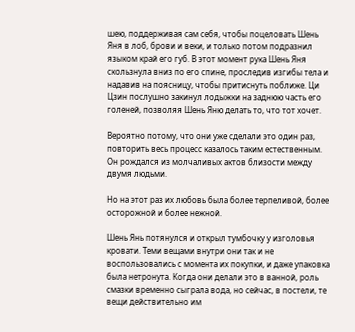шею, поддерживая сам себя, чтобы поцеловать Шень Яня в лоб, брови и веки, и только потом подразнил языком край его губ. В этот момент рука Шень Яня скользнула вниз по его спине, проследив изгибы тела и надавив на поясницу, чтобы притиснуть поближе. Ци Цзин послушно закинул лодыжки на заднюю часть его голеней, позволяя Шень Яню делать то, что тот хочет.

Вероятно потому, что они уже сделали это один раз, повторить весь процесс казалось таким естественным. Он рождался из молчаливых актов близости между двумя людьми.

Но на этот раз их любовь была более терпеливой, более осторожной и более нежной.

Шень Янь потянулся и открыл тумбочку у изголовья кровати. Теми вещами внутри они так и не воспользовались с момента их покупки, и даже упаковка была нетронута. Когда они делали это в ванной, роль смазки временно сыграла вода, но сейчас, в постели, те вещи действительно им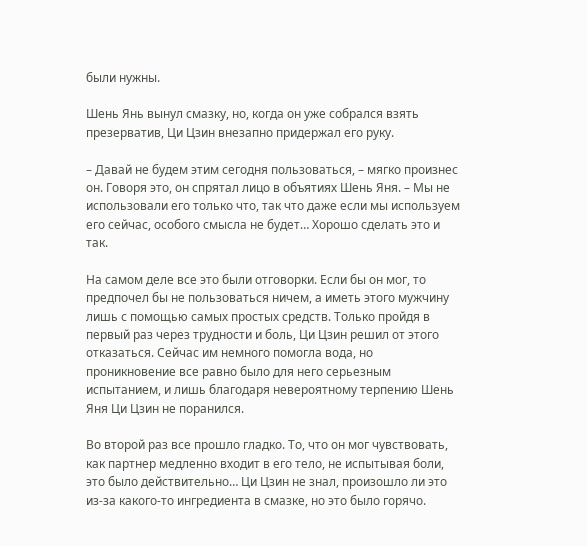были нужны.

Шень Янь вынул смазку, но, когда он уже собрался взять презерватив, Ци Цзин внезапно придержал его руку.

– Давай не будем этим сегодня пользоваться, – мягко произнес он. Говоря это, он спрятал лицо в объятиях Шень Яня. – Мы не использовали его только что, так что даже если мы используем его сейчас, особого смысла не будет… Хорошо сделать это и так.

На самом деле все это были отговорки. Если бы он мог, то предпочел бы не пользоваться ничем, а иметь этого мужчину лишь с помощью самых простых средств. Только пройдя в первый раз через трудности и боль, Ци Цзин решил от этого отказаться. Сейчас им немного помогла вода, но проникновение все равно было для него серьезным испытанием, и лишь благодаря невероятному терпению Шень Яня Ци Цзин не поранился.

Во второй раз все прошло гладко. То, что он мог чувствовать, как партнер медленно входит в его тело, не испытывая боли, это было действительно… Ци Цзин не знал, произошло ли это из-за какого-то ингредиента в смазке, но это было горячо.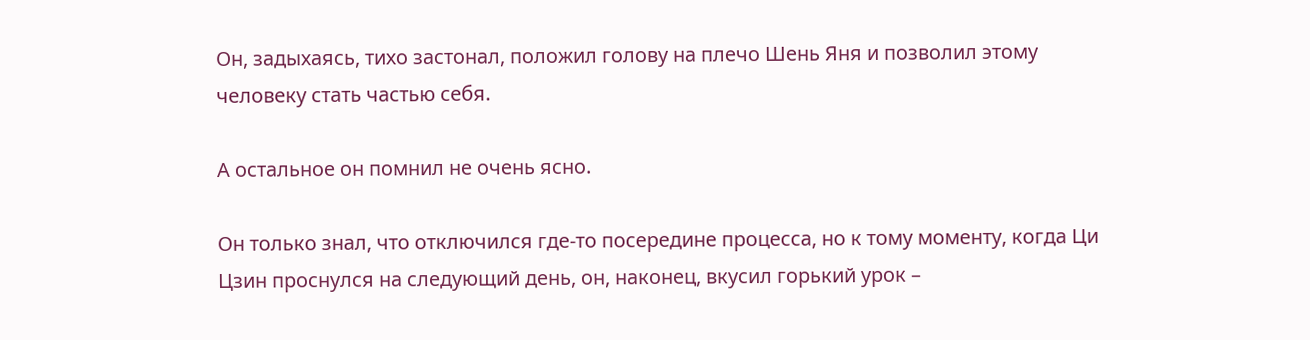Он, задыхаясь, тихо застонал, положил голову на плечо Шень Яня и позволил этому человеку стать частью себя.

А остальное он помнил не очень ясно.

Он только знал, что отключился где-то посередине процесса, но к тому моменту, когда Ци Цзин проснулся на следующий день, он, наконец, вкусил горький урок –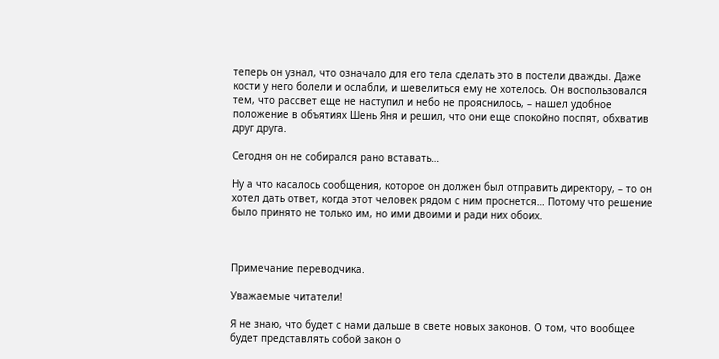теперь он узнал, что означало для его тела сделать это в постели дважды. Даже кости у него болели и ослабли, и шевелиться ему не хотелось. Он воспользовался тем, что рассвет еще не наступил и небо не прояснилось, – нашел удобное положение в объятиях Шень Яня и решил, что они еще спокойно поспят, обхватив друг друга.

Сегодня он не собирался рано вставать…

Ну а что касалось сообщения, которое он должен был отправить директору, – то он хотел дать ответ, когда этот человек рядом с ним проснется… Потому что решение было принято не только им, но ими двоими и ради них обоих.



Примечание переводчика.

Уважаемые читатели!

Я не знаю, что будет с нами дальше в свете новых законов. О том, что вообщее будет представлять собой закон о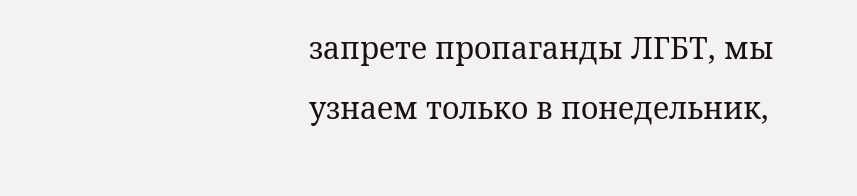запрете пропаганды ЛГБТ, мы узнаем только в понедельник,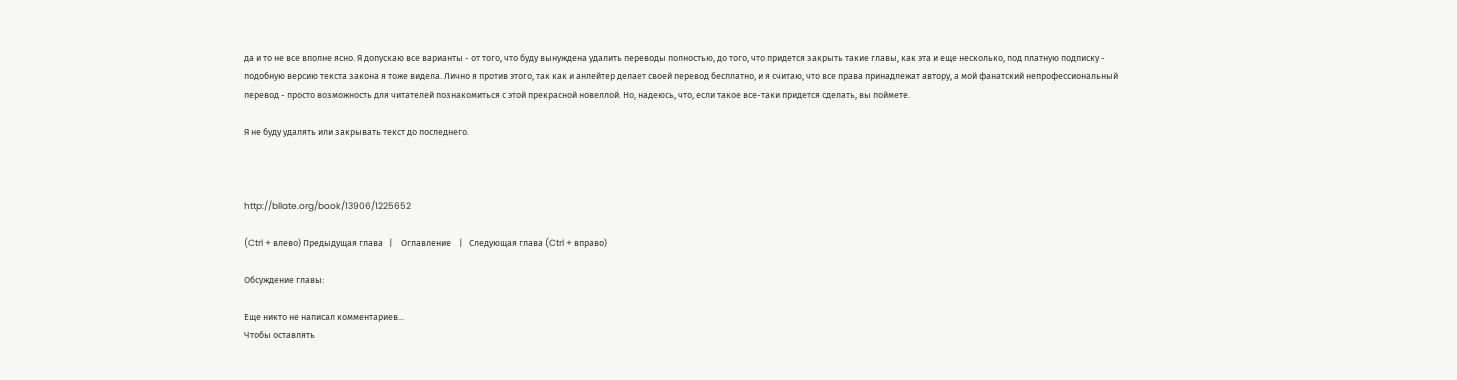да и то не все вполне ясно. Я допускаю все варианты - от того, что буду вынуждена удалить переводы полностью, до того, что придется закрыть такие главы, как эта и еще несколько, под платную подписку - подобную версию текста закона я тоже видела. Лично я против этого, так как и анлейтер делает своей перевод бесплатно, и я считаю, что все права принадлежат автору, а мой фанатский непрофессиональный перевод - просто возможность для читателей познакомиться с этой прекрасной новеллой. Но, надеюсь, что, если такое все-таки придется сделать, вы поймете.

Я не буду удалять или закрывать текст до последнего.



http://bllate.org/book/13906/1225652

(Ctrl + влево) Предыдущая глава   |    Оглавление    |   Следующая глава (Ctrl + вправо)

Обсуждение главы:

Еще никто не написал комментариев...
Чтобы оставлять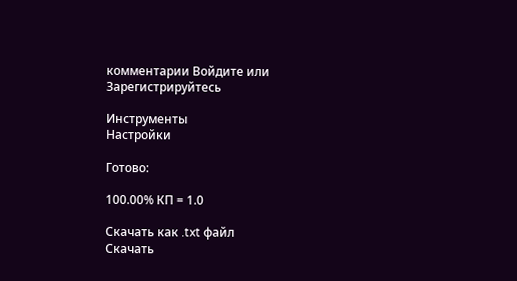комментарии Войдите или Зарегистрируйтесь

Инструменты
Настройки

Готово:

100.00% КП = 1.0

Скачать как .txt файл
Скачать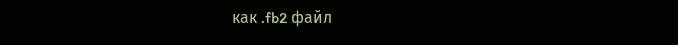как .fb2 файл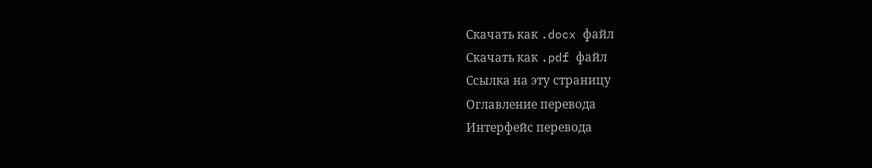Скачать как .docx файл
Скачать как .pdf файл
Ссылка на эту страницу
Оглавление перевода
Интерфейс перевода